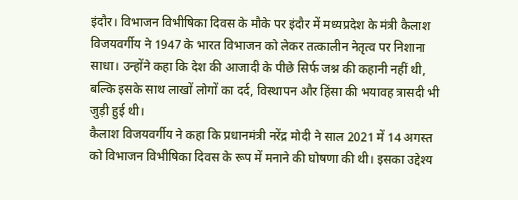इंदौर। विभाजन विभीषिका दिवस के मौके पर इंदौर में मध्यप्रदेश के मंत्री कैलाश विजयवर्गीय ने 1947 के भारत विभाजन को लेकर तत्कालीन नेतृत्व पर निशाना साधा। उन्होंने कहा कि देश की आजादी के पीछे सिर्फ जश्न की कहानी नहीं थी, बल्कि इसके साथ लाखों लोगों का दर्द, विस्थापन और हिंसा की भयावह त्रासदी भी जुड़ी हुई थी।
कैलाश विजयवर्गीय ने कहा कि प्रधानमंत्री नरेंद्र मोदी ने साल 2021 में 14 अगस्त को विभाजन विभीषिका दिवस के रूप में मनाने की घोषणा की थी। इसका उद्देश्य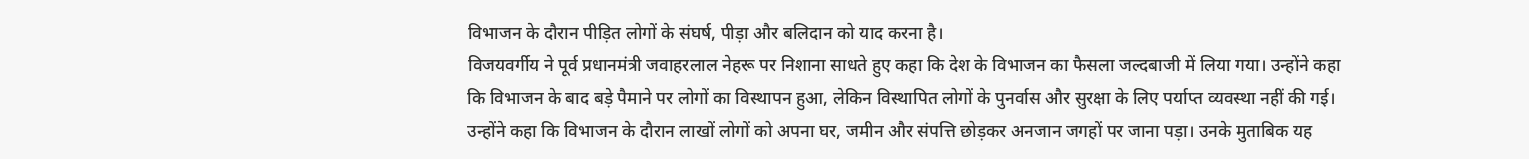विभाजन के दौरान पीड़ित लोगों के संघर्ष, पीड़ा और बलिदान को याद करना है।
विजयवर्गीय ने पूर्व प्रधानमंत्री जवाहरलाल नेहरू पर निशाना साधते हुए कहा कि देश के विभाजन का फैसला जल्दबाजी में लिया गया। उन्होंने कहा कि विभाजन के बाद बड़े पैमाने पर लोगों का विस्थापन हुआ, लेकिन विस्थापित लोगों के पुनर्वास और सुरक्षा के लिए पर्याप्त व्यवस्था नहीं की गई।
उन्होंने कहा कि विभाजन के दौरान लाखों लोगों को अपना घर, जमीन और संपत्ति छोड़कर अनजान जगहों पर जाना पड़ा। उनके मुताबिक यह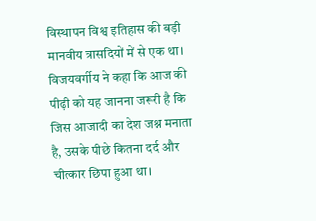विस्थापन विश्व इतिहास की बड़ी मानवीय त्रासदियों में से एक था।
विजयवर्गीय ने कहा कि आज की पीढ़ी को यह जानना जरूरी है कि जिस आजादी का देश जश्न मनाता है, उसके पीछे कितना दर्द और चीत्कार छिपा हुआ था।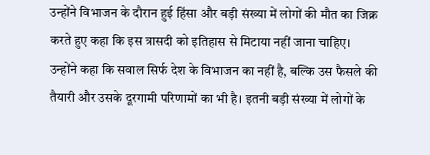उन्होंने विभाजन के दौरान हुई हिंसा और बड़ी संख्या में लोगों की मौत का जिक्र करते हुए कहा कि इस त्रासदी को इतिहास से मिटाया नहीं जाना चाहिए।
उन्होंने कहा कि सवाल सिर्फ देश के विभाजन का नहीं है, बल्कि उस फैसले की तैयारी और उसके दूरगामी परिणामों का भी है। इतनी बड़ी संख्या में लोगों के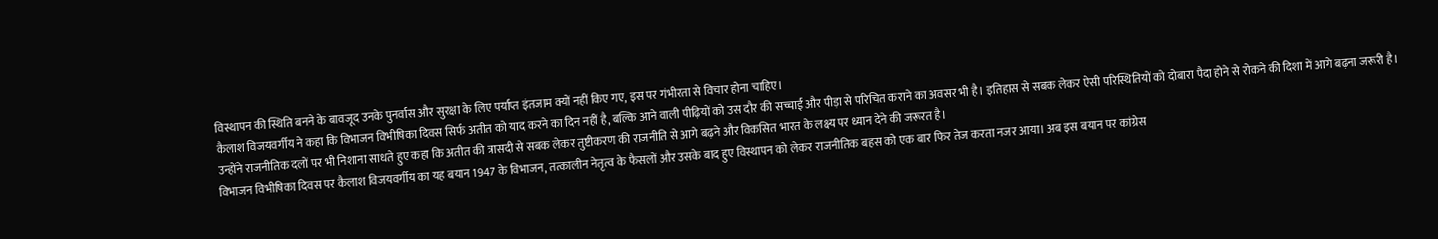विस्थापन की स्थिति बनने के बावजूद उनके पुनर्वास और सुरक्षा के लिए पर्याप्त इंतजाम क्यों नहीं किए गए, इस पर गंभीरता से विचार होना चाहिए।
कैलाश विजयवर्गीय ने कहा कि विभाजन विभीषिका दिवस सिर्फ अतीत को याद करने का दिन नहीं है, बल्कि आने वाली पीढ़ियों को उस दौर की सच्चाई और पीड़ा से परिचित कराने का अवसर भी है। इतिहास से सबक लेकर ऐसी परिस्थितियों को दोबारा पैदा होने से रोकने की दिशा में आगे बढ़ना जरूरी है।
उन्होंने राजनीतिक दलों पर भी निशाना साधते हुए कहा कि अतीत की त्रासदी से सबक लेकर तुष्टीकरण की राजनीति से आगे बढ़ने और विकसित भारत के लक्ष्य पर ध्यान देने की जरूरत है।
विभाजन विभीषिका दिवस पर कैलाश विजयवर्गीय का यह बयान 1947 के विभाजन, तत्कालीन नेतृत्व के फैसलों और उसके बाद हुए विस्थापन को लेकर राजनीतिक बहस को एक बार फिर तेज करता नजर आया। अब इस बयान पर कांग्रेस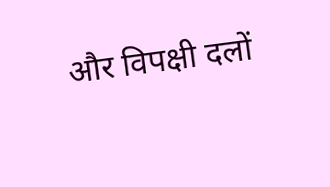और विपक्षी दलों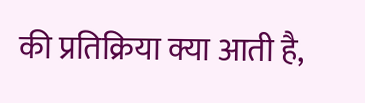की प्रतिक्रिया क्या आती है,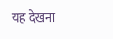यह देखना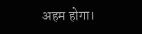अहम होगा।